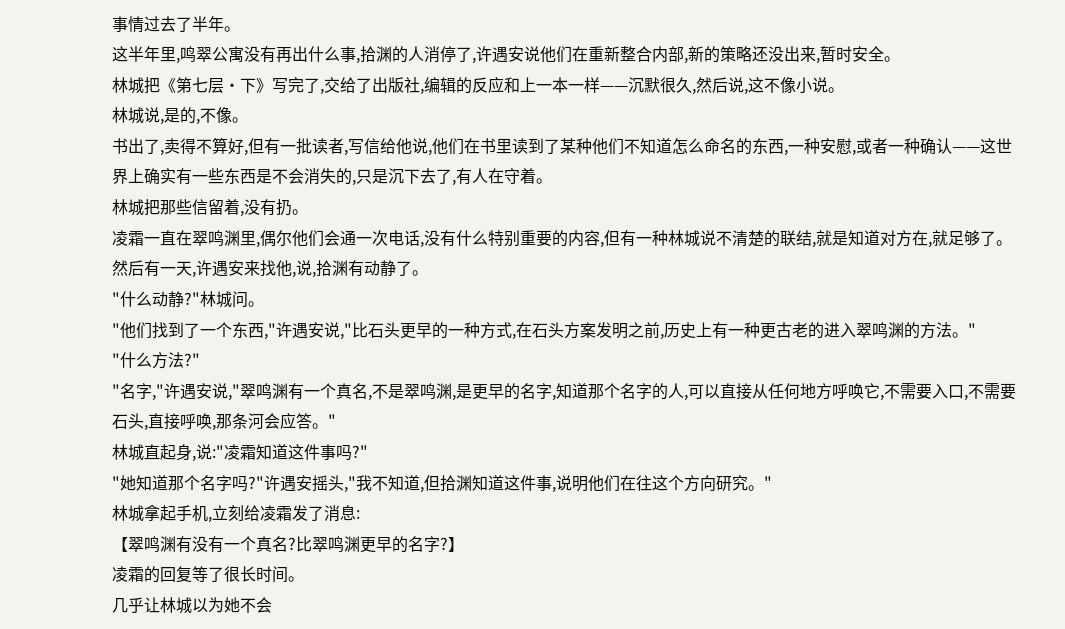事情过去了半年。
这半年里,鸣翠公寓没有再出什么事,拾渊的人消停了,许遇安说他们在重新整合内部,新的策略还没出来,暂时安全。
林城把《第七层·下》写完了,交给了出版社,编辑的反应和上一本一样——沉默很久,然后说,这不像小说。
林城说,是的,不像。
书出了,卖得不算好,但有一批读者,写信给他说,他们在书里读到了某种他们不知道怎么命名的东西,一种安慰,或者一种确认——这世界上确实有一些东西是不会消失的,只是沉下去了,有人在守着。
林城把那些信留着,没有扔。
凌霜一直在翠鸣渊里,偶尔他们会通一次电话,没有什么特别重要的内容,但有一种林城说不清楚的联结,就是知道对方在,就足够了。
然后有一天,许遇安来找他,说,拾渊有动静了。
"什么动静?"林城问。
"他们找到了一个东西,"许遇安说,"比石头更早的一种方式,在石头方案发明之前,历史上有一种更古老的进入翠鸣渊的方法。"
"什么方法?"
"名字,"许遇安说,"翠鸣渊有一个真名,不是翠鸣渊,是更早的名字,知道那个名字的人,可以直接从任何地方呼唤它,不需要入口,不需要石头,直接呼唤,那条河会应答。"
林城直起身,说:"凌霜知道这件事吗?"
"她知道那个名字吗?"许遇安摇头,"我不知道,但拾渊知道这件事,说明他们在往这个方向研究。"
林城拿起手机,立刻给凌霜发了消息:
【翠鸣渊有没有一个真名?比翠鸣渊更早的名字?】
凌霜的回复等了很长时间。
几乎让林城以为她不会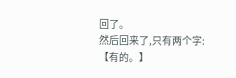回了。
然后回来了,只有两个字:
【有的。】